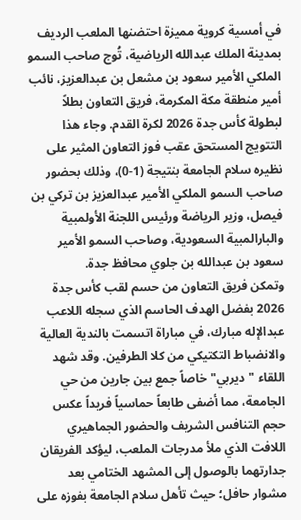في أمسية كروية مميزة احتضنها الملعب الرديف بمدينة الملك عبدالله الرياضية، تُوج صاحب السمو الملكي الأمير سعود بن مشعل بن عبدالعزيز، نائب أمير منطقة مكة المكرمة، فريق التعاون بطلاً لبطولة كأس جدة 2026 لكرة القدم. وجاء هذا التتويج المستحق عقب فوز التعاون المثير على نظيره سلام الجامعة بنتيجة (1-0)، وذلك بحضور صاحب السمو الملكي الأمير عبدالعزيز بن تركي بن فيصل، وزير الرياضة ورئيس اللجنة الأولمبية والبارالمبية السعودية، وصاحب السمو الأمير سعود بن عبدالله بن جلوي محافظ جدة.
وتمكن فريق التعاون من حسم لقب كأس جدة 2026 بفضل الهدف الحاسم الذي سجله اللاعب عبدالإله مبارك، في مباراة اتسمت بالندية العالية والانضباط التكتيكي من كلا الطرفين. وقد شهد اللقاء "ديربي" خاصاً جمع بين جارين من حي الجامعة، مما أضفى طابعاً حماسياً فريداً عكس حجم التنافس الشريف والحضور الجماهيري اللافت الذي ملأ مدرجات الملعب، ليؤكد الفريقان جدارتهما بالوصول إلى المشهد الختامي بعد مشوار حافل؛ حيث تأهل سلام الجامعة بفوزه على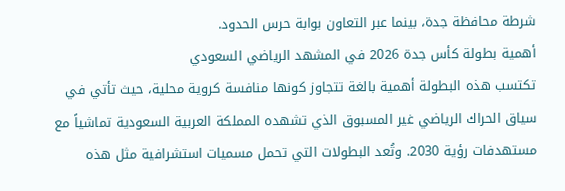شرطة محافظة جدة، بينما عبر التعاون بوابة حرس الحدود.
أهمية بطولة كأس جدة 2026 في المشهد الرياضي السعودي
تكتسب هذه البطولة أهمية بالغة تتجاوز كونها منافسة كروية محلية، حيث تأتي في سياق الحراك الرياضي غير المسبوق الذي تشهده المملكة العربية السعودية تماشياً مع مستهدفات رؤية 2030. وتُعد البطولات التي تحمل مسميات استشرافية مثل هذه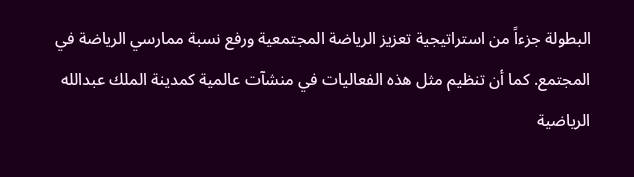البطولة جزءاً من استراتيجية تعزيز الرياضة المجتمعية ورفع نسبة ممارسي الرياضة في المجتمع. كما أن تنظيم مثل هذه الفعاليات في منشآت عالمية كمدينة الملك عبدالله الرياضية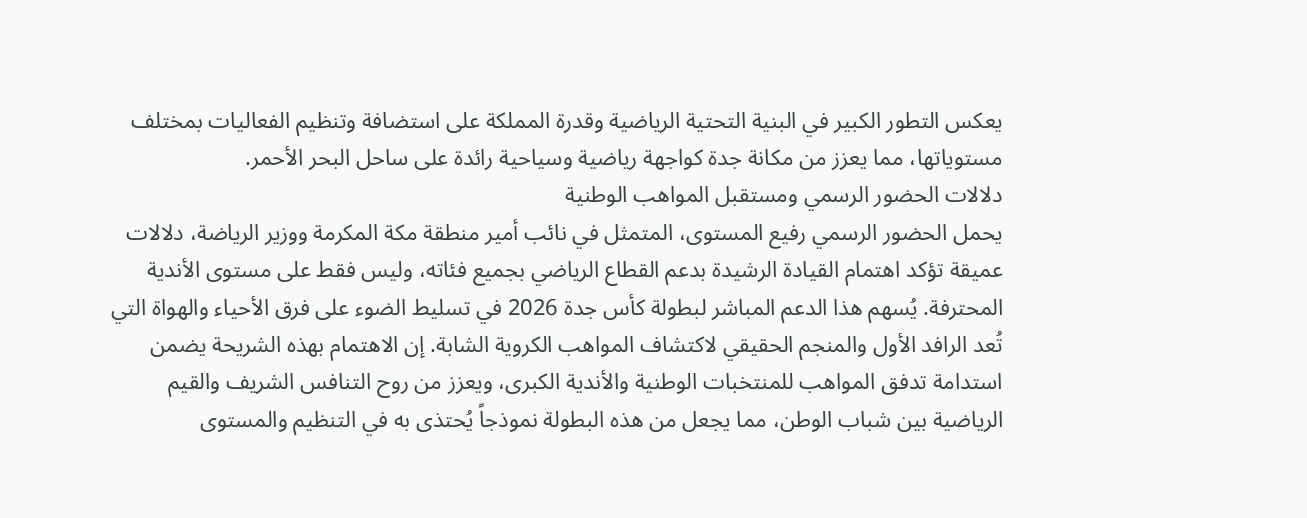يعكس التطور الكبير في البنية التحتية الرياضية وقدرة المملكة على استضافة وتنظيم الفعاليات بمختلف مستوياتها، مما يعزز من مكانة جدة كواجهة رياضية وسياحية رائدة على ساحل البحر الأحمر.
دلالات الحضور الرسمي ومستقبل المواهب الوطنية
يحمل الحضور الرسمي رفيع المستوى، المتمثل في نائب أمير منطقة مكة المكرمة ووزير الرياضة، دلالات عميقة تؤكد اهتمام القيادة الرشيدة بدعم القطاع الرياضي بجميع فئاته، وليس فقط على مستوى الأندية المحترفة. يُسهم هذا الدعم المباشر لبطولة كأس جدة 2026 في تسليط الضوء على فرق الأحياء والهواة التي تُعد الرافد الأول والمنجم الحقيقي لاكتشاف المواهب الكروية الشابة. إن الاهتمام بهذه الشريحة يضمن استدامة تدفق المواهب للمنتخبات الوطنية والأندية الكبرى، ويعزز من روح التنافس الشريف والقيم الرياضية بين شباب الوطن، مما يجعل من هذه البطولة نموذجاً يُحتذى به في التنظيم والمستوى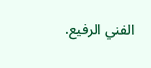الفني الرفيع.